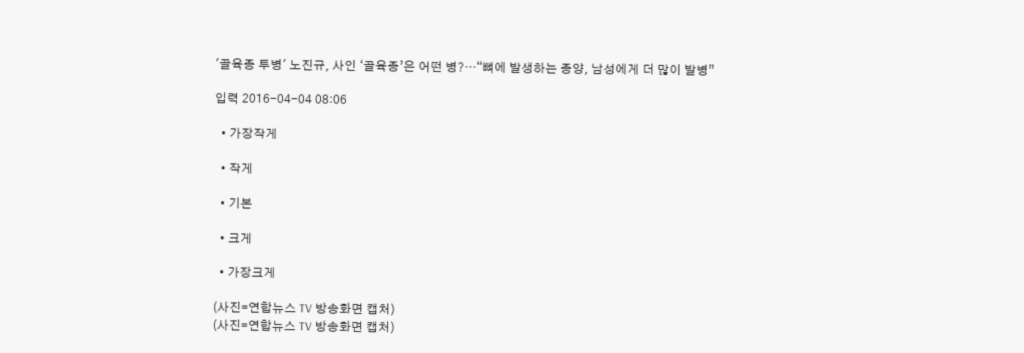'골육종 투병' 노진규, 사인 ‘골육종’은 어떤 병?…“뼈에 발생하는 종양, 남성에게 더 많이 발병”

입력 2016-04-04 08:06

  • 가장작게

  • 작게

  • 기본

  • 크게

  • 가장크게

(사진=연합뉴스 TV 방송화면 캡처)
(사진=연합뉴스 TV 방송화면 캡처)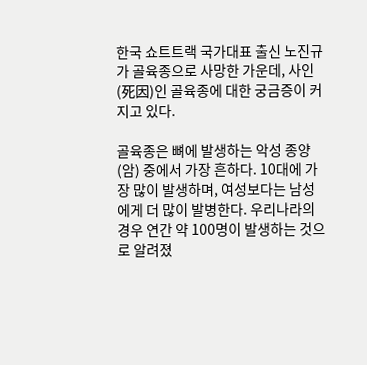한국 쇼트트랙 국가대표 출신 노진규가 골육종으로 사망한 가운데, 사인(死因)인 골육종에 대한 궁금증이 커지고 있다.

골육종은 뼈에 발생하는 악성 종양(암) 중에서 가장 흔하다. 10대에 가장 많이 발생하며, 여성보다는 남성에게 더 많이 발병한다. 우리나라의 경우 연간 약 100명이 발생하는 것으로 알려졌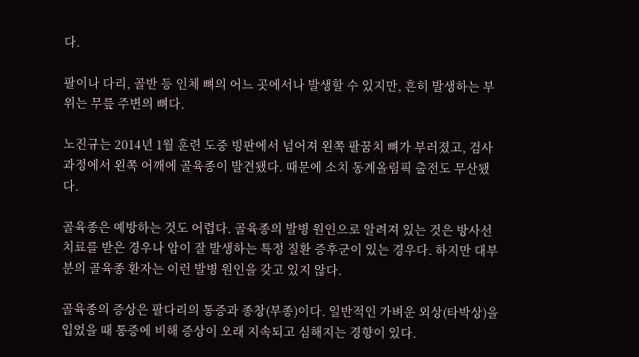다.

팔이나 다리, 골반 등 인체 뼈의 어느 곳에서나 발생할 수 있지만, 흔히 발생하는 부위는 무릎 주변의 뼈다.

노진규는 2014년 1월 훈련 도중 빙판에서 넘어져 왼쪽 팔꿈치 뼈가 부러졌고, 검사 과정에서 왼쪽 어깨에 골육종이 발견됐다. 때문에 소치 동계올림픽 출전도 무산됐다.

골육종은 예방하는 것도 어렵다. 골육종의 발병 원인으로 알려져 있는 것은 방사선 치료를 받은 경우나 암이 잘 발생하는 특정 질환 증후군이 있는 경우다. 하지만 대부분의 골육종 환자는 이런 발병 원인을 갖고 있지 않다.

골육종의 증상은 팔다리의 통증과 종창(부종)이다. 일반적인 가벼운 외상(타박상)을 입었을 때 통증에 비해 증상이 오래 지속되고 심해지는 경향이 있다.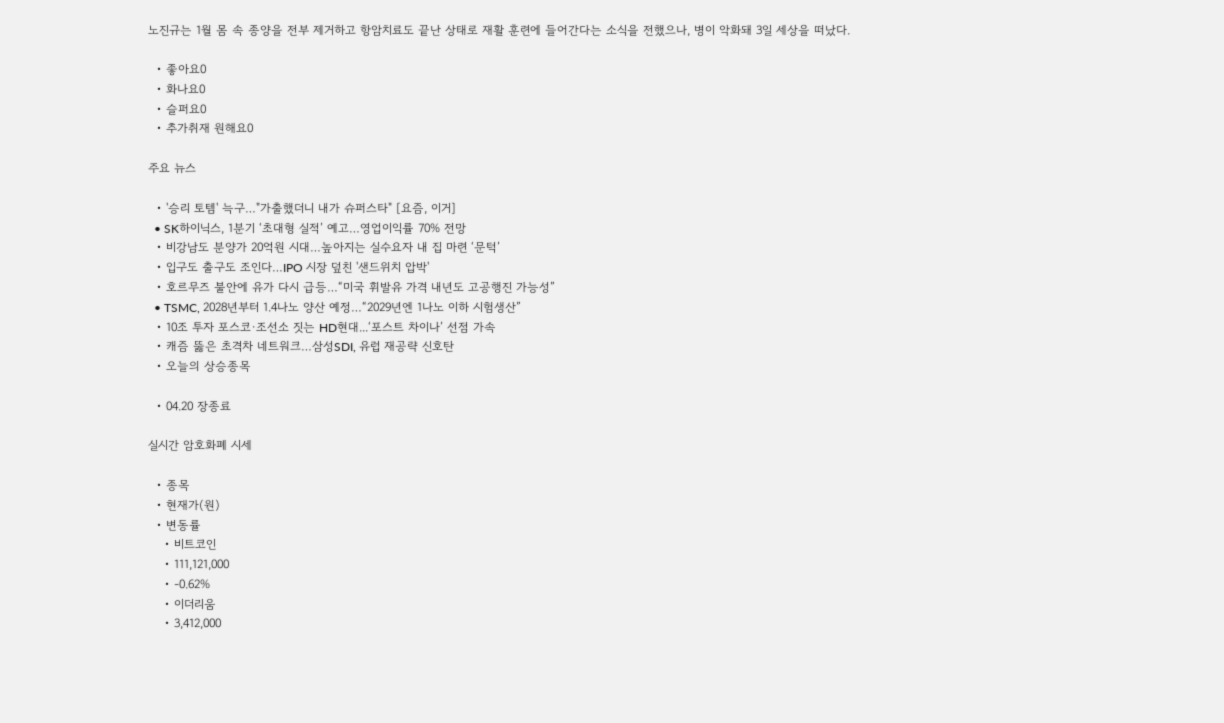노진규는 1월 몸 속 종양을 전부 제거하고 항암치료도 끝난 상태로 재활 훈련에 들어간다는 소식을 전했으나, 병이 악화돼 3일 세상을 떠났다.

  • 좋아요0
  • 화나요0
  • 슬퍼요0
  • 추가취재 원해요0

주요 뉴스

  • '승리 토템' 늑구…"가출했더니 내가 슈퍼스타" [요즘, 이거]
  • SK하이닉스, 1분기 ‘초대형 실적’ 예고…영업이익률 70% 전망
  • 비강남도 분양가 20억원 시대…높아지는 실수요자 내 집 마련 ‘문턱’
  • 입구도 출구도 조인다…IPO 시장 덮친 '샌드위치 압박'
  • 호르무즈 불안에 유가 다시 급등…“미국 휘발유 가격 내년도 고공행진 가능성”
  • TSMC, 2028년부터 1.4나노 양산 예정…“2029년엔 1나노 이하 시험생산”
  • 10조 투자 포스코·조선소 짓는 HD현대...‘포스트 차이나’ 선점 가속
  • 캐즘 뚫은 초격차 네트워크…삼성SDI, 유럽 재공략 신호탄
  • 오늘의 상승종목

  • 04.20 장종료

실시간 암호화폐 시세

  • 종목
  • 현재가(원)
  • 변동률
    • 비트코인
    • 111,121,000
    • -0.62%
    • 이더리움
    • 3,412,000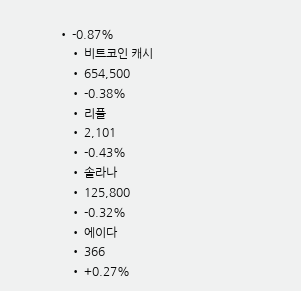• -0.87%
    • 비트코인 캐시
    • 654,500
    • -0.38%
    • 리플
    • 2,101
    • -0.43%
    • 솔라나
    • 125,800
    • -0.32%
    • 에이다
    • 366
    • +0.27%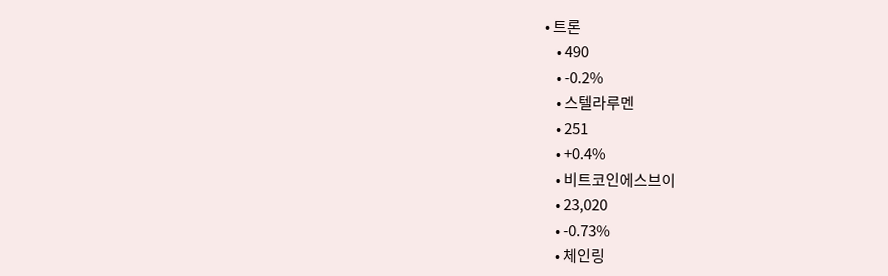• 트론
    • 490
    • -0.2%
    • 스텔라루멘
    • 251
    • +0.4%
    • 비트코인에스브이
    • 23,020
    • -0.73%
    • 체인링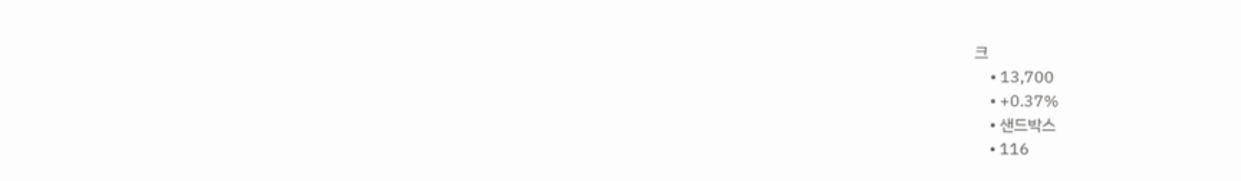크
    • 13,700
    • +0.37%
    • 샌드박스
    • 116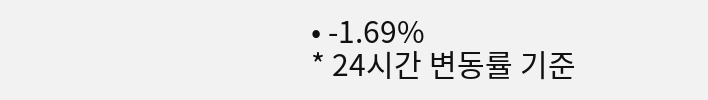• -1.69%
* 24시간 변동률 기준